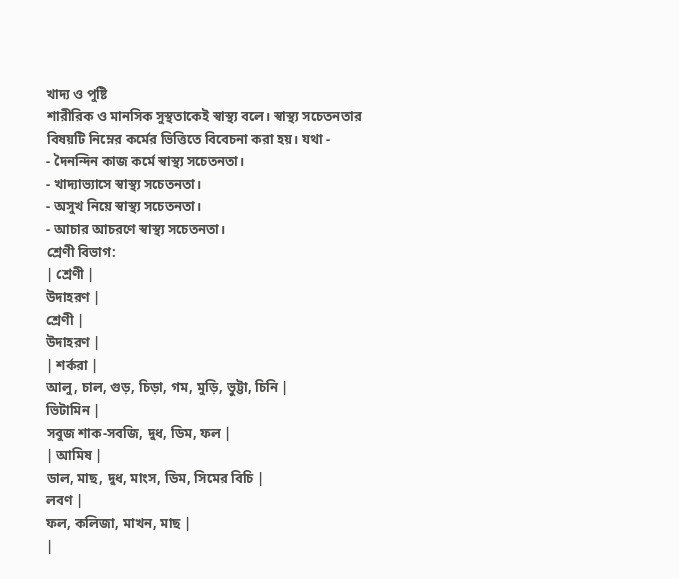খাদ্য ও পুষ্টি
শারীরিক ও মানসিক সুস্থতাকেই স্বাস্থ্য বলে। স্বাস্থ্য সচেতনতার বিষয়টি নিম্নের কর্মের ভিত্তিতে বিবেচনা করা হয়। যথা -
- দৈনন্দিন কাজ কর্মে স্বাস্থ্য সচেতনতা।
- খাদ্যাভ্যাসে স্বাস্থ্য সচেতনতা।
- অসুখ নিয়ে স্বাস্থ্য সচেতনতা।
- আচার আচরণে স্বাস্থ্য সচেতনতা।
শ্রেণী বিভাগ:
| শ্রেণী |
উদাহরণ |
শ্রেণী |
উদাহরণ |
| শর্করা |
আলু, চাল, গুড়, চিড়া, গম, মুড়ি, ভুট্টা, চিনি |
ভিটামিন |
সবুজ শাক-সবজি, দুধ, ডিম, ফল |
| আমিষ |
ডাল, মাছ, দুধ, মাংস, ডিম, সিমের বিচি |
লবণ |
ফল, কলিজা, মাখন, মাছ |
|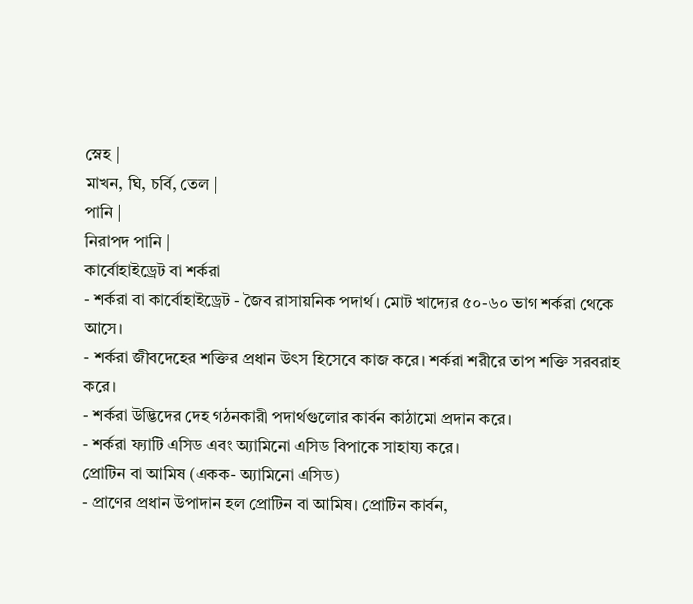স্নেহ |
মাখন, ঘি, চর্বি, তেল |
পানি |
নিরাপদ পানি |
কার্বোহাইড্রেট বা শর্করা
- শর্করা বা কার্বোহাইড্রেট - জৈব রাসায়নিক পদার্থ। মোট খাদ্যের ৫০-৬০ ভাগ শর্করা থেকে আসে।
- শর্করা জীবদেহের শক্তির প্রধান উৎস হিসেবে কাজ করে। শর্করা শরীরে তাপ শক্তি সরবরাহ করে।
- শর্করা উদ্ভিদের দেহ গঠনকারী পদার্থগুলোর কার্বন কাঠামো প্রদান করে।
- শর্করা ফ্যাটি এসিড এবং অ্যামিনো এসিড বিপাকে সাহায্য করে।
প্রোটিন বা আমিষ (একক- অ্যামিনো এসিড)
- প্রাণের প্রধান উপাদান হল প্রোটিন বা আমিষ। প্রোটিন কার্বন,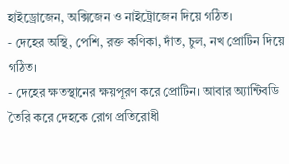হাইড্রোজেন, অক্সিজেন ও নাইট্রোজেন দিয়ে গঠিত।
- দেহের অস্থি, পেশি, রক্ত কণিকা, দাঁত, চুল, নখ প্রোটিন দিয়ে গঠিত।
- দেহের ক্ষতস্থানের ক্ষয়পূরণ করে প্রোটিন। আবার অ্যান্টিবডি তৈরি করে দেহকে রোগ প্রতিরোধী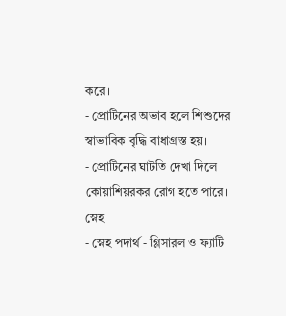করে।
- প্রোটিনের অভাব হলে শিশুদের স্বাভাবিক বৃদ্ধি বাধাগ্রস্ত হয়।
- প্রোটিনের ঘাটতি দেখা দিলে কোয়াশিয়রকর রোগ হতে পারে।
স্নেহ
- স্নেহ পদার্থ - গ্লিসারল ও ফ্যাটি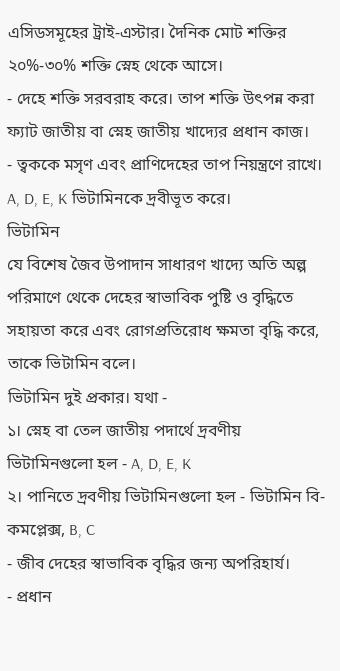এসিডসমূহের ট্রাই-এস্টার। দৈনিক মোট শক্তির ২০%-৩০% শক্তি স্নেহ থেকে আসে।
- দেহে শক্তি সরবরাহ করে। তাপ শক্তি উৎপন্ন করা ফ্যাট জাতীয় বা স্নেহ জাতীয় খাদ্যের প্রধান কাজ।
- ত্বককে মসৃণ এবং প্রাণিদেহের তাপ নিয়ন্ত্রণে রাখে। A, D, E, K ভিটামিনকে দ্রবীভূত করে।
ভিটামিন
যে বিশেষ জৈব উপাদান সাধারণ খাদ্যে অতি অল্প পরিমাণে থেকে দেহের স্বাভাবিক পুষ্টি ও বৃদ্ধিতে সহায়তা করে এবং রোগপ্রতিরোধ ক্ষমতা বৃদ্ধি করে, তাকে ভিটামিন বলে।
ভিটামিন দুই প্রকার। যথা -
১। স্নেহ বা তেল জাতীয় পদার্থে দ্রবণীয় ভিটামিনগুলো হল - A, D, E, K
২। পানিতে দ্রবণীয় ভিটামিনগুলো হল - ভিটামিন বি-কমপ্লেক্স, B, C
- জীব দেহের স্বাভাবিক বৃদ্ধির জন্য অপরিহার্য।
- প্রধান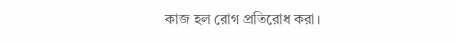কাজ হল রোগ প্রতিরোধ করা।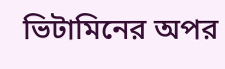ভিটামিনের অপর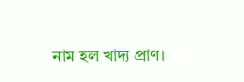নাম হল খাদ্য প্রাণ।